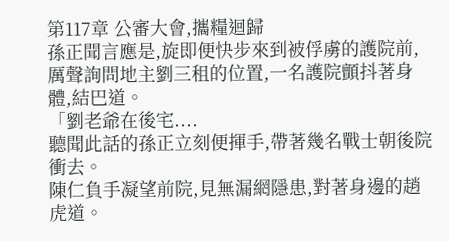第117章 公審大會,攜糧迴歸
孫正聞言應是,旋即便快步來到被俘虜的護院前,厲聲詢問地主劉三租的位置,一名護院顫抖著身體,結巴道。
「劉老爺在後宅....
聽聞此話的孫正立刻便揮手,帶著幾名戰士朝後院衝去。
陳仁負手凝望前院,見無漏網隱患,對著身邊的趙虎道。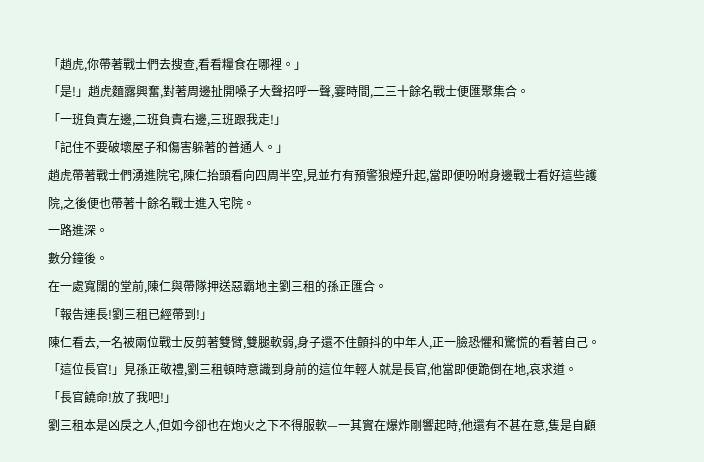「趙虎,你帶著戰士們去搜查,看看糧食在哪裡。」
「是!」趙虎麵露興奮,對著周邊扯開嗓子大聲招呼一聲,霎時間,二三十餘名戰士便匯聚集合。
「一班負責左邊,二班負責右邊,三班跟我走!」
「記住不要破壞屋子和傷害躲著的普通人。」
趙虎帶著戰士們湧進院宅,陳仁抬頭看向四周半空,見並冇有預警狼煙升起,當即便吩咐身邊戰士看好這些護院,之後便也帶著十餘名戰士進入宅院。
一路進深。
數分鐘後。
在一處寬闊的堂前,陳仁與帶隊押送惡霸地主劉三租的孫正匯合。
「報告連長!劉三租已經帶到!」
陳仁看去,一名被兩位戰士反剪著雙臂,雙腿軟弱,身子還不住顫抖的中年人,正一臉恐懼和驚慌的看著自己。
「這位長官!」見孫正敬禮,劉三租頓時意識到身前的這位年輕人就是長官,他當即便跪倒在地,哀求道。
「長官饒命!放了我吧!」
劉三租本是凶戾之人,但如今卻也在炮火之下不得服軟—一其實在爆炸剛響起時,他還有不甚在意,隻是自顧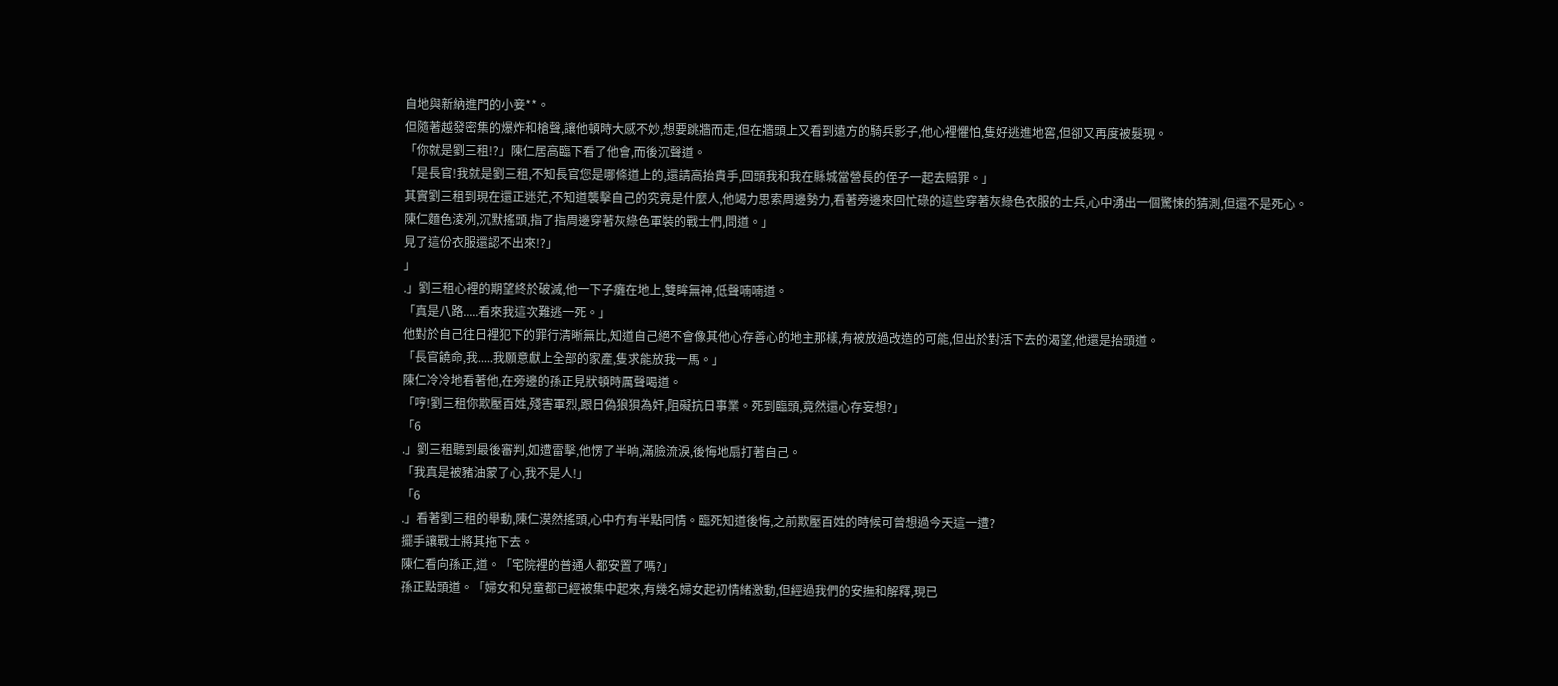自地與新納進門的小妾**。
但隨著越發密集的爆炸和槍聲,讓他頓時大感不妙,想要跳牆而走,但在牆頭上又看到遠方的騎兵影子,他心裡懼怕,隻好逃進地窖,但卻又再度被髮現。
「你就是劉三租!?」陳仁居高臨下看了他會,而後沉聲道。
「是長官!我就是劉三租,不知長官您是哪條道上的,還請高抬貴手,回頭我和我在縣城當營長的侄子一起去賠罪。」
其實劉三租到現在還正迷茫,不知道襲擊自己的究竟是什麼人,他竭力思索周邊勢力,看著旁邊來回忙碌的這些穿著灰綠色衣服的士兵,心中湧出一個驚悚的猜測,但還不是死心。
陳仁麵色淩冽,沉默搖頭,指了指周邊穿著灰綠色軍裝的戰士們,問道。」
見了這份衣服還認不出來!?」
」
.」劉三租心裡的期望終於破滅,他一下子癱在地上,雙眸無神,低聲喃喃道。
「真是八路.....看來我這次難逃一死。」
他對於自己往日裡犯下的罪行清晰無比,知道自己絕不會像其他心存善心的地主那樣,有被放過改造的可能,但出於對活下去的渴望,他還是抬頭道。
「長官饒命,我.....我願意獻上全部的家產,隻求能放我一馬。」
陳仁冷冷地看著他,在旁邊的孫正見狀頓時厲聲喝道。
「哼!劉三租你欺壓百姓,殘害軍烈,跟日偽狼狽為奸,阻礙抗日事業。死到臨頭,竟然還心存妄想?」
「6
.」劉三租聽到最後審判,如遭雷擊,他愣了半晌,滿臉流淚,後悔地扇打著自己。
「我真是被豬油蒙了心,我不是人!」
「6
.」看著劉三租的舉動,陳仁漠然搖頭,心中冇有半點同情。臨死知道後悔,之前欺壓百姓的時候可曾想過今天這一遭?
擺手讓戰士將其拖下去。
陳仁看向孫正,道。「宅院裡的普通人都安置了嗎?」
孫正點頭道。「婦女和兒童都已經被集中起來,有幾名婦女起初情緒激動,但經過我們的安撫和解釋,現已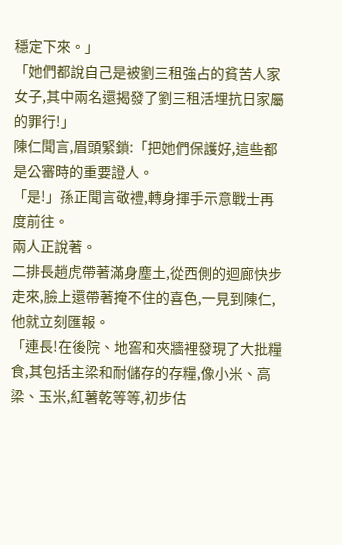穩定下來。」
「她們都說自己是被劉三租強占的貧苦人家女子,其中兩名還揭發了劉三租活埋抗日家屬的罪行!」
陳仁聞言,眉頭緊鎖:「把她們保護好,這些都是公審時的重要證人。
「是!」孫正聞言敬禮,轉身揮手示意戰士再度前往。
兩人正說著。
二排長趙虎帶著滿身塵土,從西側的迴廊快步走來,臉上還帶著掩不住的喜色,一見到陳仁,他就立刻匯報。
「連長!在後院、地窖和夾牆裡發現了大批糧食,其包括主梁和耐儲存的存糧,像小米、高梁、玉米,紅薯乾等等,初步估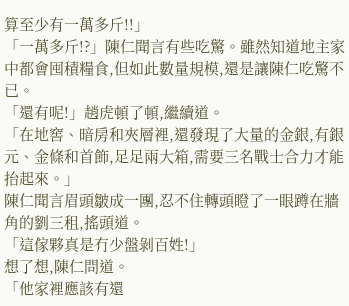算至少有一萬多斤!!」
「一萬多斤!?」陳仁聞言有些吃驚。雖然知道地主家中都會囤積糧食,但如此數量規模,還是讓陳仁吃驚不已。
「還有呢!」趙虎頓了頓,繼續道。
「在地窖、暗房和夾層裡,還發現了大量的金銀,有銀元、金條和首飾,足足兩大箱,需要三名戰士合力才能抬起來。」
陳仁聞言眉頭皺成一團,忍不住轉頭瞪了一眼蹲在牆角的劉三租,搖頭道。
「這傢夥真是冇少盤剝百姓!」
想了想,陳仁問道。
「他家裡應該有還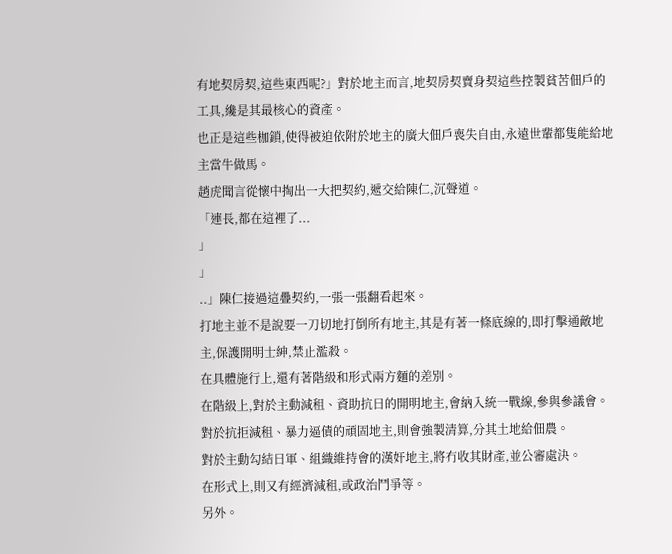有地契房契,這些東西呢?」對於地主而言,地契房契賣身契這些控製貧苦佃戶的工具,纔是其最核心的資產。
也正是這些枷鎖,使得被迫依附於地主的廣大佃戶喪失自由,永遠世輩都隻能給地主當牛做馬。
趙虎聞言從懷中掏出一大把契約,遞交給陳仁,沉聲道。
「連長,都在這裡了...
」
」
..」陳仁接過這疊契約,一張一張翻看起來。
打地主並不是說要一刀切地打倒所有地主,其是有著一條底線的,即打擊通敵地主,保護開明士紳,禁止濫殺。
在具體施行上,還有著階級和形式兩方麵的差別。
在階級上,對於主動減租、資助抗日的開明地主,會納入統一戰線,參與參議會。對於抗拒減租、暴力逼債的頑固地主,則會強製清算,分其土地給佃農。
對於主動勾結日軍、組織維持會的漢奸地主,將冇收其財產,並公審處決。
在形式上,則又有經濟減租,或政治鬥爭等。
另外。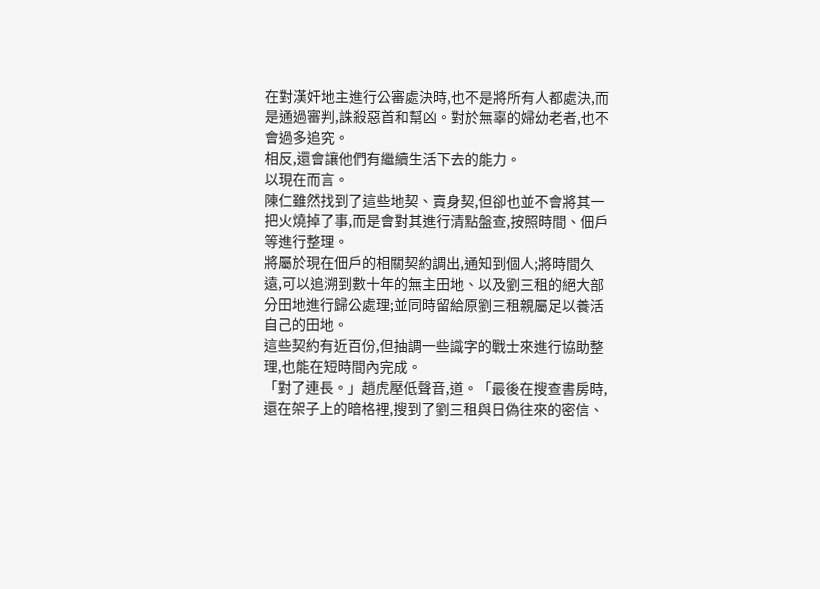在對漢奸地主進行公審處決時,也不是將所有人都處決,而是通過審判,誅殺惡首和幫凶。對於無辜的婦幼老者,也不會過多追究。
相反,還會讓他們有繼續生活下去的能力。
以現在而言。
陳仁雖然找到了這些地契、賣身契,但卻也並不會將其一把火燒掉了事,而是會對其進行清點盤查,按照時間、佃戶等進行整理。
將屬於現在佃戶的相關契約調出,通知到個人;將時間久遠,可以追溯到數十年的無主田地、以及劉三租的絕大部分田地進行歸公處理;並同時留給原劉三租親屬足以養活自己的田地。
這些契約有近百份,但抽調一些識字的戰士來進行協助整理,也能在短時間內完成。
「對了連長。」趙虎壓低聲音,道。「最後在搜查書房時,還在架子上的暗格裡,搜到了劉三租與日偽往來的密信、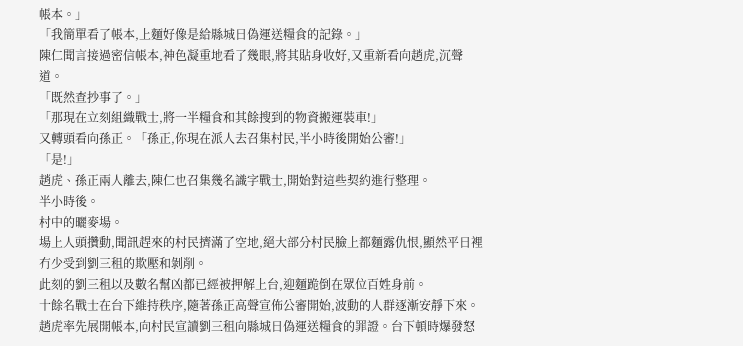帳本。」
「我簡單看了帳本,上麵好像是給縣城日偽運送糧食的記錄。」
陳仁聞言接過密信帳本,神色凝重地看了幾眼,將其貼身收好,又重新看向趙虎,沉聲道。
「既然查抄事了。」
「那現在立刻組織戰士,將一半糧食和其餘搜到的物資搬運裝車!」
又轉頭看向孫正。「孫正,你現在派人去召集村民,半小時後開始公審!」
「是!」
趙虎、孫正兩人離去,陳仁也召集幾名識字戰士,開始對這些契約進行整理。
半小時後。
村中的曬麥場。
場上人頭攢動,聞訊趕來的村民擠滿了空地,絕大部分村民臉上都麵露仇恨,顯然平日裡冇少受到劉三租的欺壓和剝削。
此刻的劉三租以及數名幫凶都已經被押解上台,迎麵跪倒在眾位百姓身前。
十餘名戰士在台下維持秩序,隨著孫正高聲宣佈公審開始,波動的人群逐漸安靜下來。
趙虎率先展開帳本,向村民宣讀劉三租向縣城日偽運送糧食的罪證。台下頓時爆發怒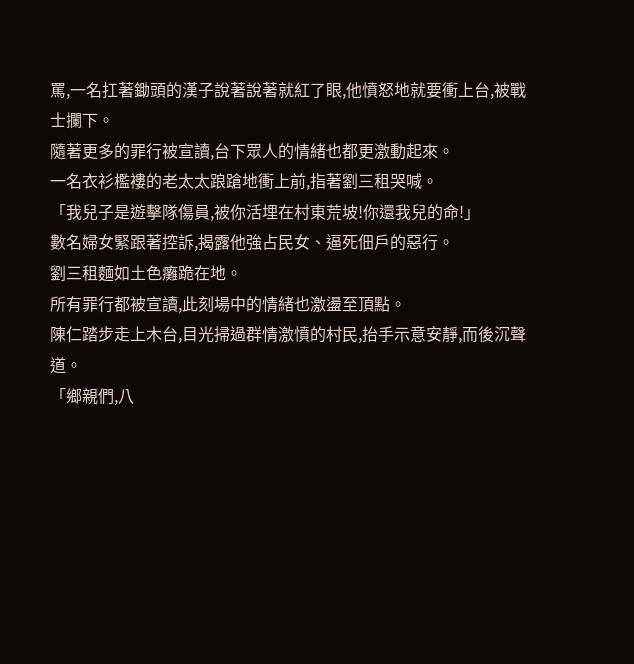罵,一名扛著鋤頭的漢子說著說著就紅了眼,他憤怒地就要衝上台,被戰士攔下。
隨著更多的罪行被宣讀,台下眾人的情緒也都更激動起來。
一名衣衫檻褸的老太太踉蹌地衝上前,指著劉三租哭喊。
「我兒子是遊擊隊傷員,被你活埋在村東荒坡!你還我兒的命!」
數名婦女緊跟著控訴,揭露他強占民女、逼死佃戶的惡行。
劉三租麵如土色癱跪在地。
所有罪行都被宣讀,此刻場中的情緒也激盪至頂點。
陳仁踏步走上木台,目光掃過群情激憤的村民,抬手示意安靜,而後沉聲道。
「鄉親們,八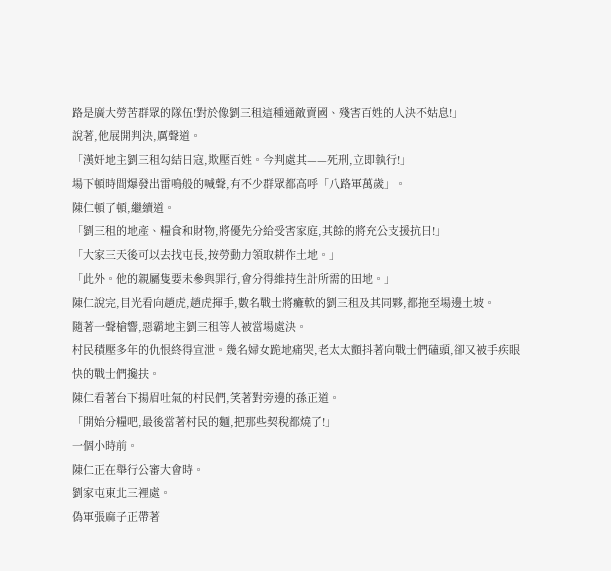路是廣大勞苦群眾的隊伍!對於像劉三租這種通敵賣國、殘害百姓的人決不姑息!」
說著,他展開判決,厲聲道。
「漢奸地主劉三租勾結日寇,欺壓百姓。今判處其——死刑,立即執行!」
場下頓時間爆發出雷鳴般的喊聲,有不少群眾都高呼「八路軍萬歲」。
陳仁頓了頓,繼續道。
「劉三租的地產、糧食和財物,將優先分給受害家庭,其餘的將充公支援抗日!」
「大家三天後可以去找屯長,按勞動力領取耕作土地。」
「此外。他的親屬隻要未參與罪行,會分得維持生計所需的田地。」
陳仁說完,目光看向趙虎,趙虎揮手,數名戰士將癱軟的劉三租及其同夥,都拖至場邊土坡。
隨著一聲槍響,惡霸地主劉三租等人被當場處決。
村民積壓多年的仇恨終得宣泄。幾名婦女跪地痛哭,老太太顫抖著向戰士們磕頭,卻又被手疾眼快的戰士們攙扶。
陳仁看著台下揚眉吐氣的村民們,笑著對旁邊的孫正道。
「開始分糧吧,最後當著村民的麵,把那些契稅都燒了!」
一個小時前。
陳仁正在舉行公審大會時。
劉家屯東北三裡處。
偽軍張麻子正帶著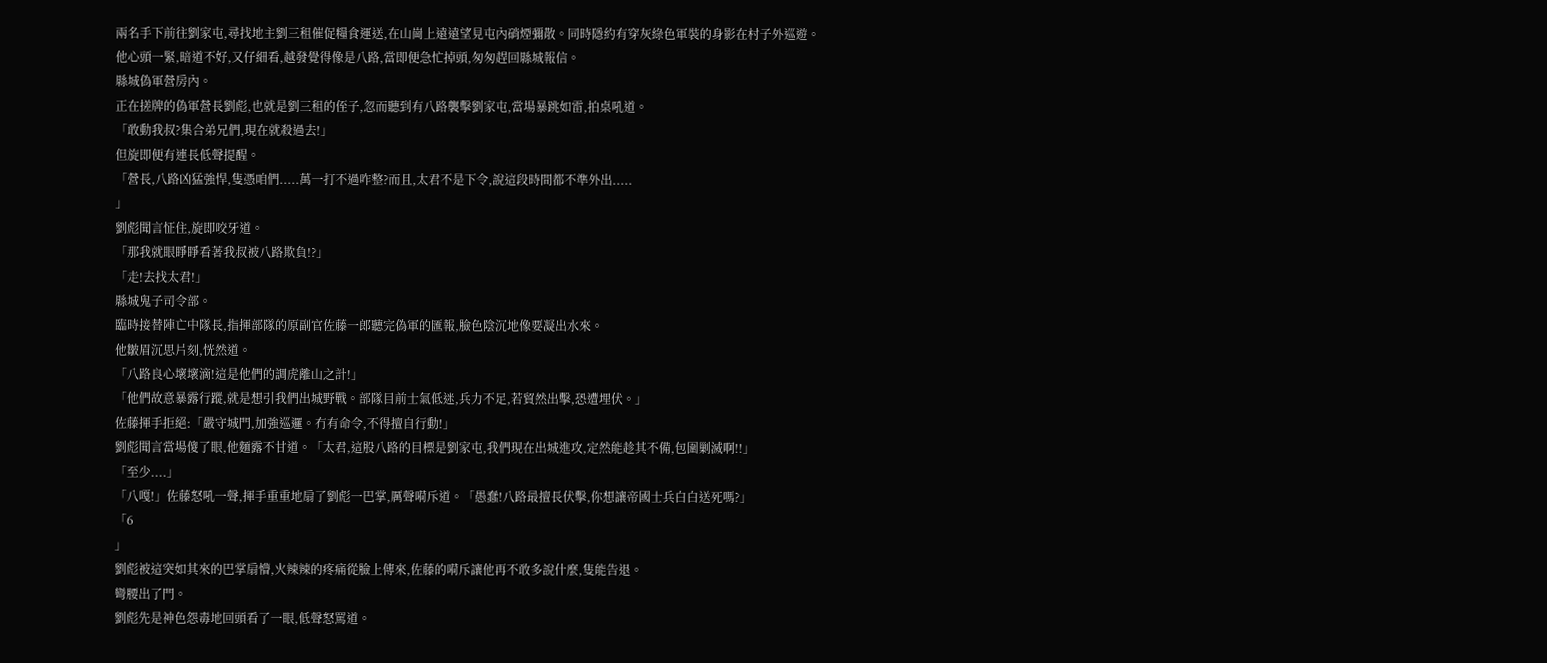兩名手下前往劉家屯,尋找地主劉三租催促糧食運送,在山崗上遠遠望見屯內硝煙彌散。同時隱約有穿灰綠色軍裝的身影在村子外巡遊。
他心頭一緊,暗道不好,又仔細看,越發覺得像是八路,當即便急忙掉頭,匆匆趕回縣城報信。
縣城偽軍營房內。
正在搓牌的偽軍營長劉彪,也就是劉三租的侄子,忽而聽到有八路襲擊劉家屯,當場暴跳如雷,拍桌吼道。
「敢動我叔?集合弟兄們,現在就殺過去!」
但旋即便有連長低聲提醒。
「營長,八路凶猛強悍,隻憑咱們.....萬一打不過咋整?而且,太君不是下令,說這段時間都不準外出.....
」
劉彪聞言怔住,旋即咬牙道。
「那我就眼睜睜看著我叔被八路欺負!?」
「走!去找太君!」
縣城鬼子司令部。
臨時接替陣亡中隊長,指揮部隊的原副官佐藤一郎聽完偽軍的匯報,臉色陰沉地像要凝出水來。
他皺眉沉思片刻,恍然道。
「八路良心壞壞滴!這是他們的調虎離山之計!」
「他們故意暴露行蹤,就是想引我們出城野戰。部隊目前士氣低迷,兵力不足,若貿然出擊,恐遭埋伏。」
佐藤揮手拒絕:「嚴守城門,加強巡邏。冇有命令,不得擅自行動!」
劉彪聞言當場傻了眼,他麵露不甘道。「太君,這股八路的目標是劉家屯,我們現在出城進攻,定然能趁其不備,包圍剿滅啊!!」
「至少....」
「八嘎!」佐藤怒吼一聲,揮手重重地扇了劉彪一巴掌,厲聲嗬斥道。「愚蠢!八路最擅長伏擊,你想讓帝國士兵白白送死嗎?」
「6
」
劉彪被這突如其來的巴掌扇懵,火辣辣的疼痛從臉上傳來,佐藤的嗬斥讓他再不敢多說什麼,隻能告退。
彎腰出了門。
劉彪先是神色怨毒地回頭看了一眼,低聲怒罵道。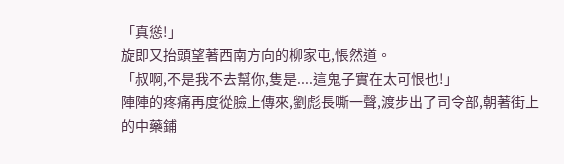「真慫!」
旋即又抬頭望著西南方向的柳家屯,悵然道。
「叔啊,不是我不去幫你,隻是....這鬼子實在太可恨也!」
陣陣的疼痛再度從臉上傳來,劉彪長嘶一聲,渡步出了司令部,朝著街上的中藥鋪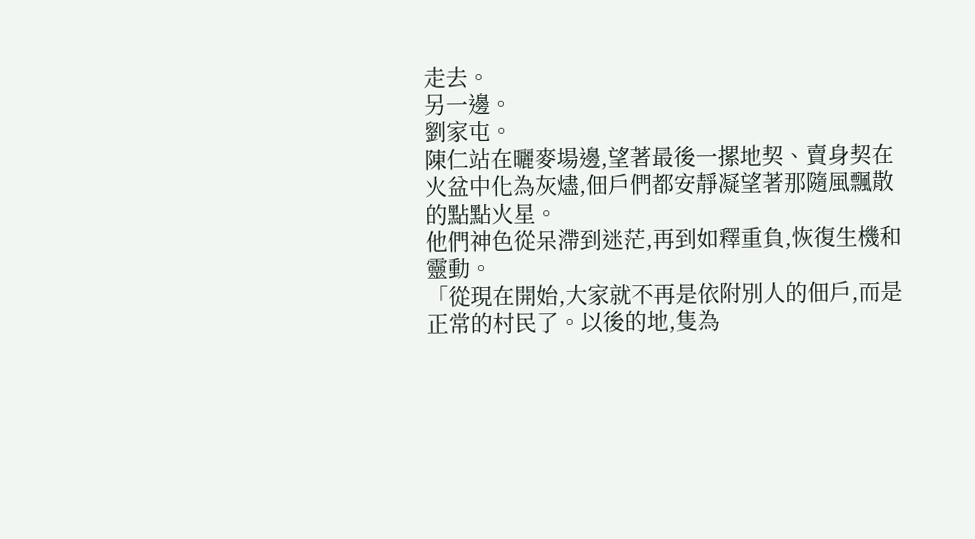走去。
另一邊。
劉家屯。
陳仁站在曬麥場邊,望著最後一摞地契、賣身契在火盆中化為灰燼,佃戶們都安靜凝望著那隨風飄散的點點火星。
他們神色從呆滯到迷茫,再到如釋重負,恢復生機和靈動。
「從現在開始,大家就不再是依附別人的佃戶,而是正常的村民了。以後的地,隻為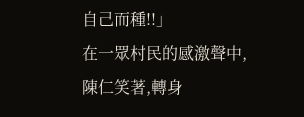自己而種!!」
在一眾村民的感激聲中,陳仁笑著,轉身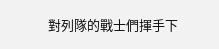對列隊的戰士們揮手下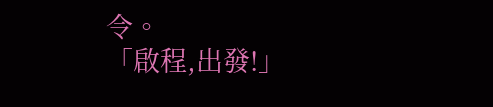令。
「啟程,出發!」